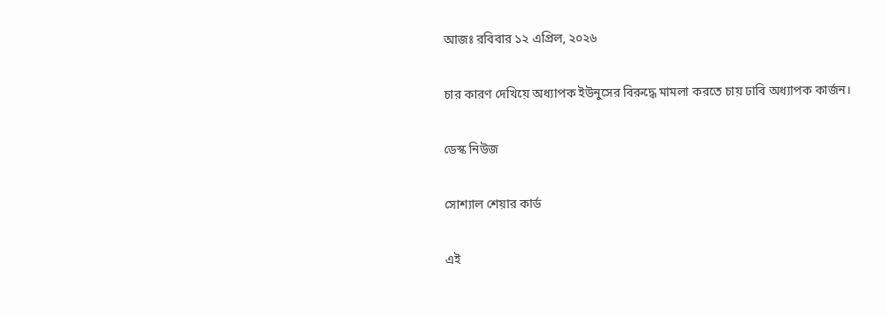আজঃ রবিবার ১২ এপ্রিল, ২০২৬

চার কারণ দেখিয়ে অধ্যাপক ইউনুসের বিরুদ্ধে মামলা করতে চায় ঢাবি অধ্যাপক কার্জন।

ডেস্ক নিউজ

সোশ্যাল শেয়ার কার্ড

এই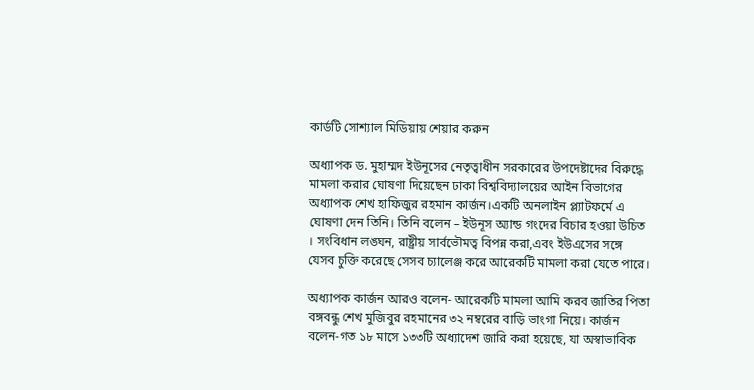কার্ডটি সোশ্যাল মিডিয়ায় শেয়ার করুন

অধ্যাপক ড. মুহাম্মদ ইউনূসের নেতৃত্বাধীন সরকারের উপদেষ্টাদের বিরুদ্ধে মামলা করার ঘোষণা দিয়েছেন ঢাকা বিশ্ববিদ্যালয়ের আইন বিভাগের অধ্যাপক শেখ হাফিজুর রহমান কার্জন।একটি অনলাইন প্ল্যাটফর্মে এ ঘোষণা দেন তিনি। তিনি বলেন – ইউনূস অ্যান্ড গংদের বিচার হওয়া উচিত । সংবিধান লঙ্ঘন, রাষ্ট্রীয় সার্বভৌমত্ব বিপন্ন করা,এবং ইউএসের সঙ্গে যেসব চুক্তি করেছে সেসব চ্যালেঞ্জ করে আরেকটি মামলা করা যেতে পারে।

অধ্যাপক কার্জন আরও বলেন- আরেকটি মামলা আমি করব জাতির পিতা বঙ্গবন্ধু শেখ মুজিবুর রহমানের ৩২ নম্বরের বাড়ি ভাংগা নিয়ে। কার্জন বলেন-গত ১৮ মাসে ১৩৩টি অধ্যাদেশ জারি করা হয়েছে, যা অস্বাভাবিক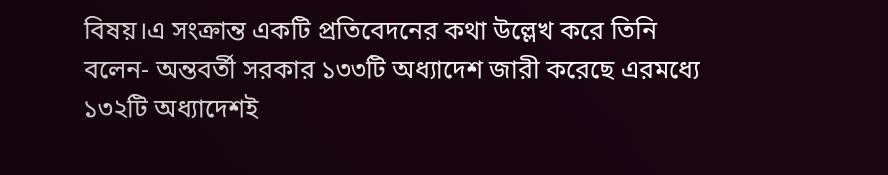বিষয়।এ সংক্রান্ত একটি প্রতিবেদনের কথা উল্লেখ করে তিনি বলেন- অন্তবর্তী সরকার ১৩৩টি অধ্যাদেশ জারী করেছে এরমধ্যে ১৩২টি অধ্যাদেশই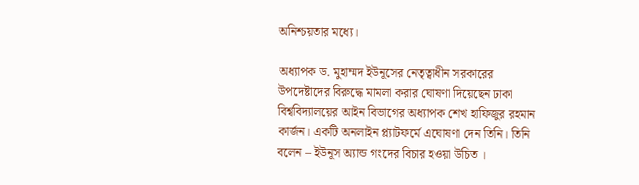অনিশ্চয়তার মধ্যে।

অধ্যাপক ড. মুহাম্মদ ইউনূসের নেতৃত্বাধীন সরকারের উপদেষ্টাদের বিরুদ্ধে মামলা করার ঘোষণা দিয়েছেন ঢাকা বিশ্ববিদ্যালয়ের আইন বিভাগের অধ্যাপক শেখ হাফিজুর রহমান কার্জন। একটি অনলাইন প্ল্যাটফর্মে এঘোষণা দেন তিনি। তিনি বলেন – ইউনূস অ্যান্ড গংদের বিচার হওয়া উচিত ।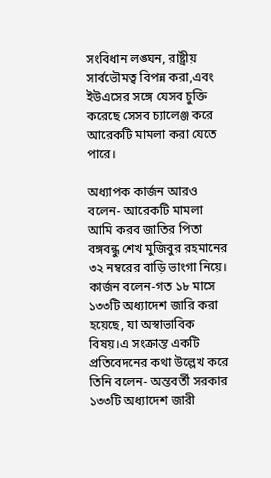সংবিধান লঙ্ঘন, রাষ্ট্রীয় সার্বভৌমত্ব বিপন্ন করা,এবং ইউএসের সঙ্গে যেসব চুক্তি করেছে সেসব চ্যালেঞ্জ করে আরেকটি মামলা করা যেতে পারে।

অধ্যাপক কার্জন আরও বলেন- আরেকটি মামলা আমি করব জাতির পিতা বঙ্গবন্ধু শেখ মুজিবুর রহমানের ৩২ নম্বরের বাড়ি ভাংগা নিয়ে। কার্জন বলেন-গত ১৮ মাসে ১৩৩টি অধ্যাদেশ জারি করা হয়েছে, যা অস্বাভাবিক বিষয়।এ সংক্রান্ত একটি প্রতিবেদনের কথা উল্লেখ করে তিনি বলেন- অন্তবর্তী সরকার ১৩৩টি অধ্যাদেশ জারী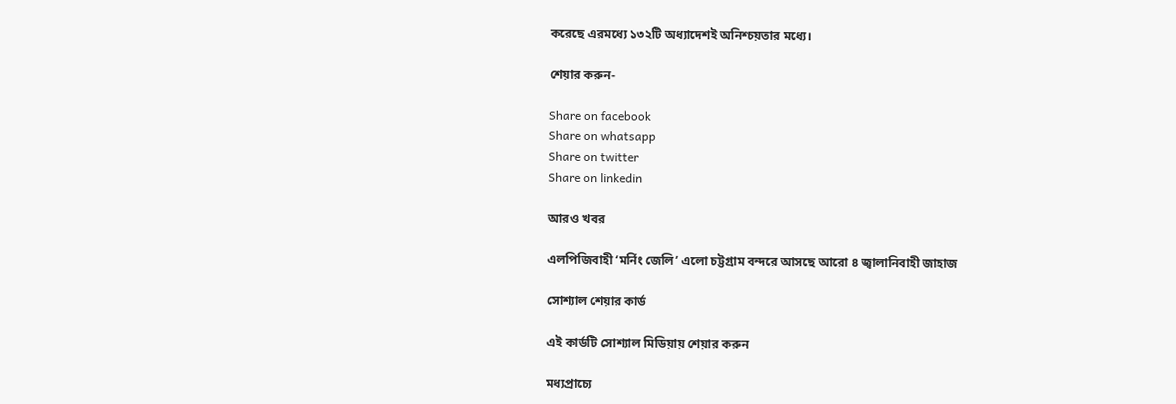করেছে এরমধ্যে ১৩২টি অধ্যাদেশই অনিশ্চয়তার মধ্যে।

শেয়ার করুন-

Share on facebook
Share on whatsapp
Share on twitter
Share on linkedin

আরও খবর

এলপিজিবাহী ‘মর্নিং জেলি’ এলো চট্টগ্রাম বন্দরে আসছে আরো ৪ জ্বালানিবাহী জাহাজ

সোশ্যাল শেয়ার কার্ড

এই কার্ডটি সোশ্যাল মিডিয়ায় শেয়ার করুন

মধ্যপ্রাচ্যে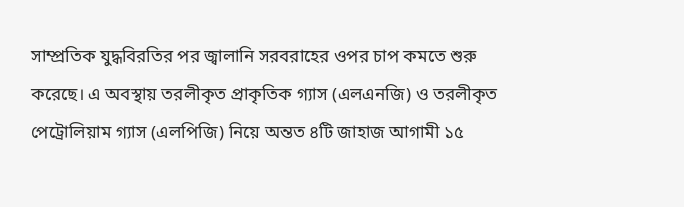সাম্প্রতিক যুদ্ধবিরতির পর জ্বালানি সরবরাহের ওপর চাপ কমতে শুরু করেছে। এ অবস্থায় তরলীকৃত প্রাকৃতিক গ্যাস (এলএনজি) ও তরলীকৃত পেট্রোলিয়াম গ্যাস (এলপিজি) নিয়ে অন্তত ৪টি জাহাজ আগামী ১৫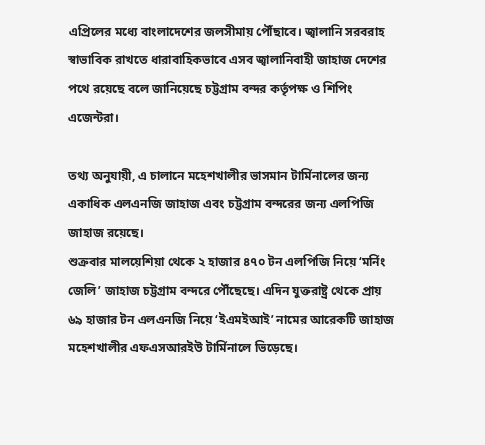এপ্রিলের মধ্যে বাংলাদেশের জলসীমায় পৌঁছাবে। জ্বালানি সরবরাহ স্বাভাবিক রাখতে ধারাবাহিকভাবে এসব জ্বালানিবাহী জাহাজ দেশের পথে রয়েছে বলে জানিয়েছে চট্টগ্রাম বন্দর কর্তৃপক্ষ ও শিপিং এজেন্টরা।

তথ্য অনুযায়ী, এ চালানে মহেশখালীর ভাসমান টার্মিনালের জন্য একাধিক এলএনজি জাহাজ এবং চট্টগ্রাম বন্দরের জন্য এলপিজি জাহাজ রয়েছে।
শুক্রবার মালয়েশিয়া থেকে ২ হাজার ৪৭০ টন এলপিজি নিয়ে ‘মর্নিং জেলি’ জাহাজ চট্টগ্রাম বন্দরে পৌঁছেছে। এদিন যুক্তরাষ্ট্র থেকে প্রায় ৬৯ হাজার টন এলএনজি নিয়ে ‘ইএমইআই’ নামের আরেকটি জাহাজ মহেশখালীর এফএসআরইউ টার্মিনালে ভিড়েছে।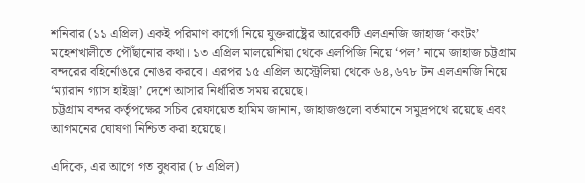শনিবার (১১ এপ্রিল) একই পরিমাণ কার্গো নিয়ে যুক্তরাষ্ট্রের আরেকটি এলএনজি জাহাজ ‘কংটং’ মহেশখালীতে পৌঁছানোর কথা। ১৩ এপ্রিল মালয়েশিয়া থেকে এলপিজি নিয়ে ‘পল’ নামে জাহাজ চট্টগ্রাম বন্দরের বহির্নোঙরে নোঙর করবে। এরপর ১৫ এপ্রিল অস্ট্রেলিয়া থেকে ৬৪,৬৭৮ টন এলএনজি নিয়ে ‘ম্যারান গ্যাস হাইড্রা’ দেশে আসার নির্ধারিত সময় রয়েছে।
চট্টগ্রাম বন্দর কর্তৃপক্ষের সচিব রেফায়েত হামিম জানান, জাহাজগুলো বর্তমানে সমুদ্রপথে রয়েছে এবং আগমনের ঘোষণা নিশ্চিত করা হয়েছে।

এদিকে, এর আগে গত বুধবার (৮ এপ্রিল)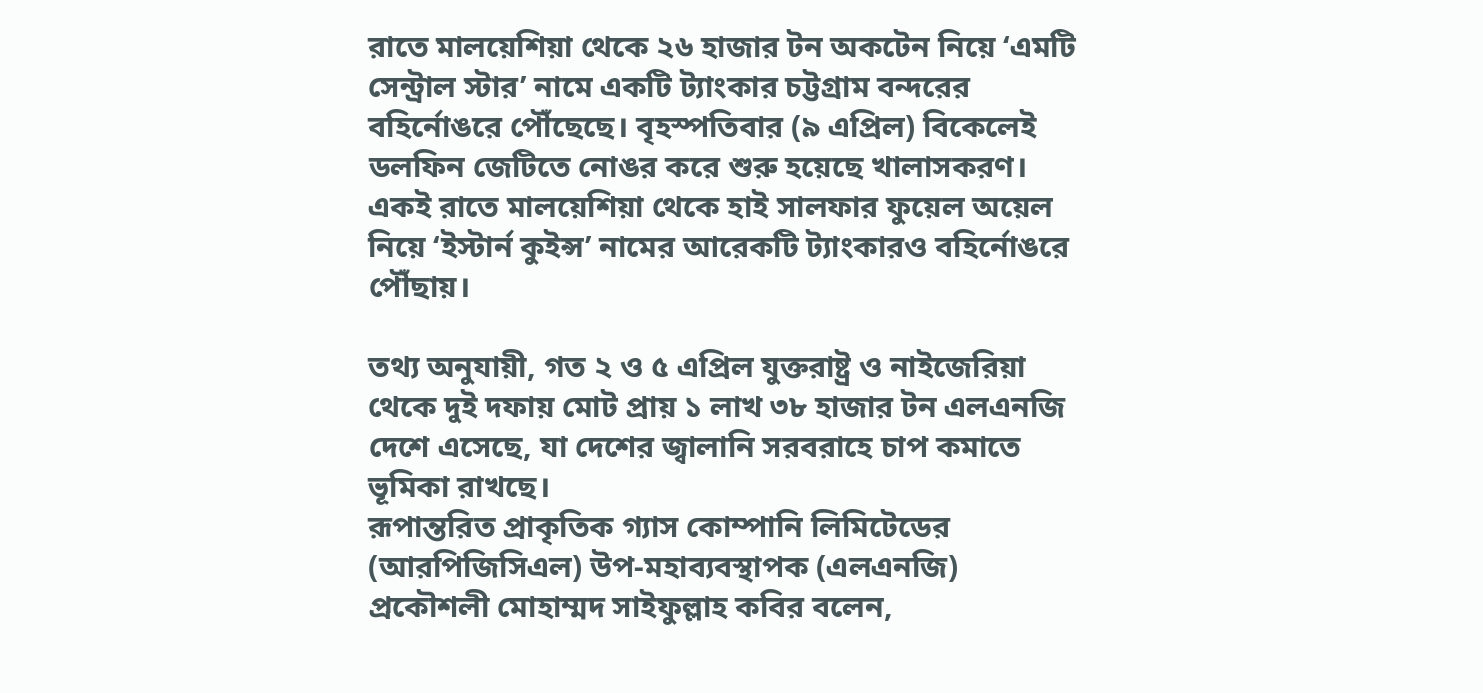রাতে মালয়েশিয়া থেকে ২৬ হাজার টন অকটেন নিয়ে ‘এমটি সেন্ট্রাল স্টার’ নামে একটি ট্যাংকার চট্টগ্রাম বন্দরের বহির্নোঙরে পৌঁছেছে। বৃহস্পতিবার (৯ এপ্রিল) বিকেলেই ডলফিন জেটিতে নোঙর করে শুরু হয়েছে খালাসকরণ। একই রাতে মালয়েশিয়া থেকে হাই সালফার ফুয়েল অয়েল নিয়ে ‘ইস্টার্ন কুইন্স’ নামের আরেকটি ট্যাংকারও বহির্নোঙরে পৌঁছায়।

তথ্য অনুযায়ী, গত ২ ও ৫ এপ্রিল যুক্তরাষ্ট্র ও নাইজেরিয়া থেকে দুই দফায় মোট প্রায় ১ লাখ ৩৮ হাজার টন এলএনজি দেশে এসেছে, যা দেশের জ্বালানি সরবরাহে চাপ কমাতে ভূমিকা রাখছে।
রূপান্তরিত প্রাকৃতিক গ্যাস কোম্পানি লিমিটেডের (আরপিজিসিএল) উপ-মহাব্যবস্থাপক (এলএনজি) প্রকৌশলী মোহাম্মদ সাইফুল্লাহ কবির বলেন,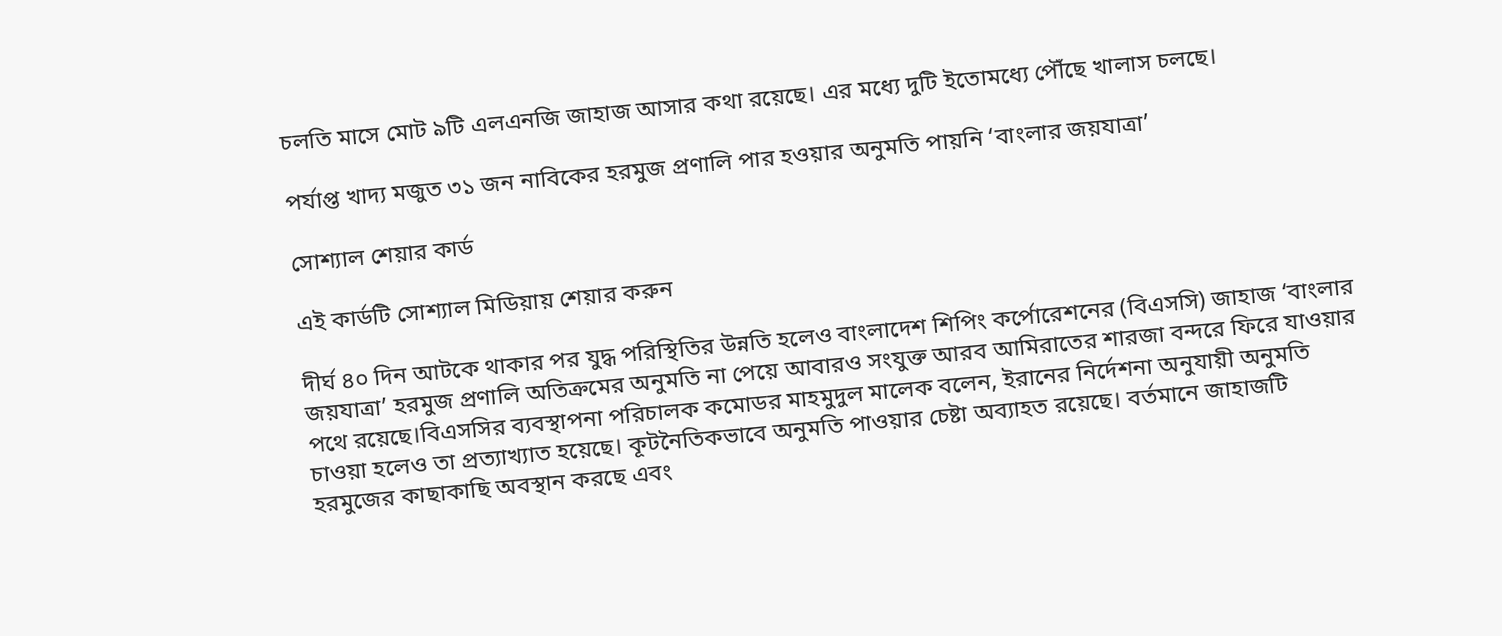চলতি মাসে মোট ৯টি এলএনজি জাহাজ আসার কথা রয়েছে। এর মধ্যে দুটি ইতোমধ্যে পৌঁছে খালাস চলছে।

পর্যাপ্ত খাদ্য মজুত ৩১ জন নাবিকের হরমুজ প্রণালি পার হওয়ার অনুমতি পায়নি ‘বাংলার জয়যাত্রা’

সোশ্যাল শেয়ার কার্ড

এই কার্ডটি সোশ্যাল মিডিয়ায় শেয়ার করুন

দীর্ঘ ৪০ দিন আটকে থাকার পর যুদ্ধ পরিস্থিতির উন্নতি হলেও বাংলাদেশ শিপিং কর্পোরেশনের (বিএসসি) জাহাজ ‘বাংলার জয়যাত্রা’ হরমুজ প্রণালি অতিক্রমের অনুমতি না পেয়ে আবারও সংযুক্ত আরব আমিরাতের শারজা বন্দরে ফিরে যাওয়ার পথে রয়েছে।বিএসসির ব্যবস্থাপনা পরিচালক কমোডর মাহমুদুল মালেক বলেন, ইরানের নির্দেশনা অনুযায়ী অনুমতি চাওয়া হলেও তা প্রত্যাখ্যাত হয়েছে। কূটনৈতিকভাবে অনুমতি পাওয়ার চেষ্টা অব্যাহত রয়েছে। বর্তমানে জাহাজটি হরমুজের কাছাকাছি অবস্থান করছে এবং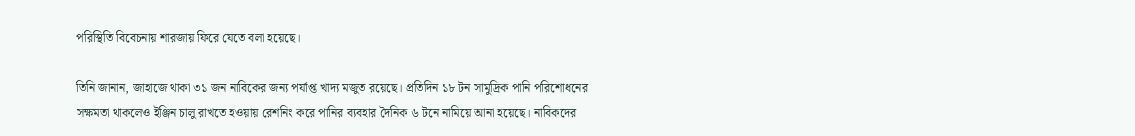পরিস্থিতি বিবেচনায় শারজায় ফিরে যেতে বলা হয়েছে।

তিনি জানান, জাহাজে থাকা ৩১ জন নাবিকের জন্য পর্যাপ্ত খাদ্য মজুত রয়েছে। প্রতিদিন ১৮ টন সামুদ্রিক পানি পরিশোধনের সক্ষমতা থাকলেও ইঞ্জিন চালু রাখতে হওয়ায় রেশনিং করে পানির ব্যবহার দৈনিক ৬ টনে নামিয়ে আনা হয়েছে। নাবিকদের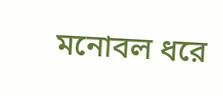মনোবল ধরে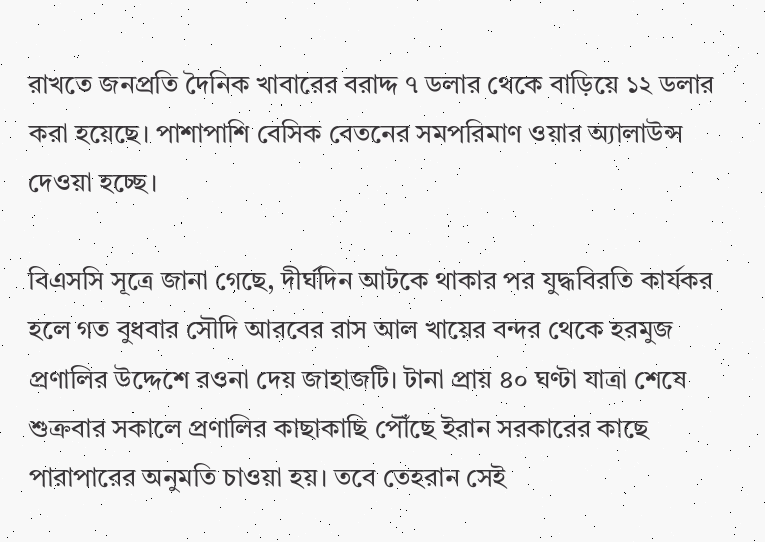রাখতে জনপ্রতি দৈনিক খাবারের বরাদ্দ ৭ ডলার থেকে বাড়িয়ে ১২ ডলার করা হয়েছে। পাশাপাশি বেসিক বেতনের সমপরিমাণ ওয়ার অ্যালাউন্স দেওয়া হচ্ছে।

বিএসসি সূত্রে জানা গেছে, দীর্ঘদিন আটকে থাকার পর যুদ্ধবিরতি কার্যকর হলে গত বুধবার সৌদি আরবের রাস আল খায়ের বন্দর থেকে হরমুজ প্রণালির উদ্দেশে রওনা দেয় জাহাজটি। টানা প্রায় ৪০ ঘণ্টা যাত্রা শেষে শুক্রবার সকালে প্রণালির কাছাকাছি পৌঁছে ইরান সরকারের কাছে পারাপারের অনুমতি চাওয়া হয়। তবে তেহরান সেই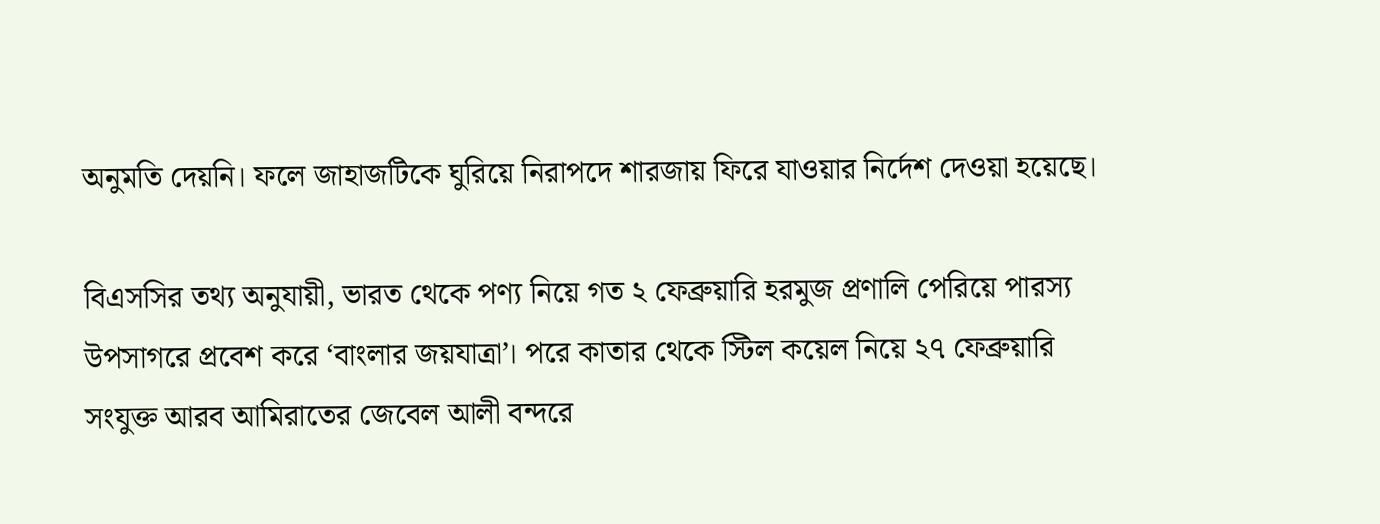অনুমতি দেয়নি। ফলে জাহাজটিকে ঘুরিয়ে নিরাপদে শারজায় ফিরে যাওয়ার নির্দেশ দেওয়া হয়েছে।

বিএসসির তথ্য অনুযায়ী, ভারত থেকে পণ্য নিয়ে গত ২ ফেব্রুয়ারি হরমুজ প্রণালি পেরিয়ে পারস্য উপসাগরে প্রবেশ করে ‘বাংলার জয়যাত্রা’। পরে কাতার থেকে স্টিল কয়েল নিয়ে ২৭ ফেব্রুয়ারি সংযুক্ত আরব আমিরাতের জেবেল আলী বন্দরে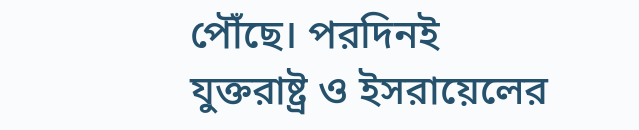পৌঁছে। পরদিনই যুক্তরাষ্ট্র ও ইসরায়েলের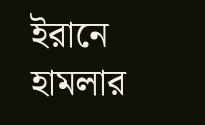ইরানে হামলার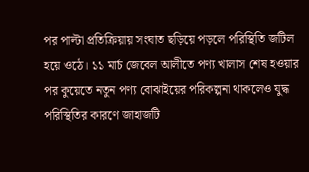পর পাল্টা প্রতিক্রিয়ায় সংঘাত ছড়িয়ে পড়লে পরিস্থিতি জটিল হয়ে ওঠে। ১১ মার্চ জেবেল আলীতে পণ্য খালাস শেষ হওয়ার পর কুয়েতে নতুন পণ্য বোঝাইয়ের পরিকল্পনা থাকলেও যুদ্ধ পরিস্থিতির কারণে জাহাজটি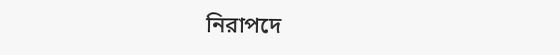নিরাপদে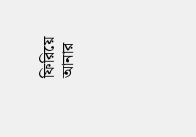ফিরিয়ে আনার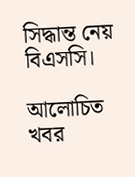সিদ্ধান্ত নেয় বিএসসি।

আলোচিত খবর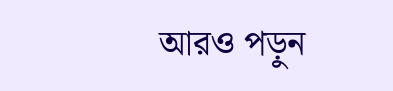আরও পড়ুন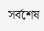সর্বশেষ